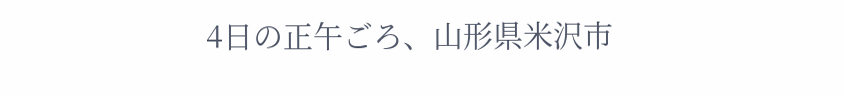4日の正午ごろ、山形県米沢市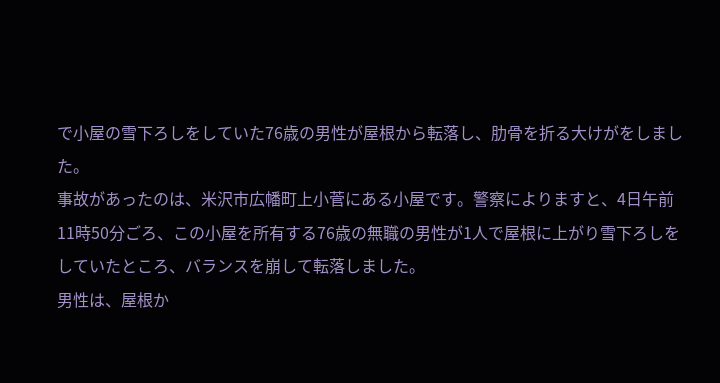で小屋の雪下ろしをしていた76歳の男性が屋根から転落し、肋骨を折る大けがをしました。
事故があったのは、米沢市広幡町上小菅にある小屋です。警察によりますと、4日午前11時50分ごろ、この小屋を所有する76歳の無職の男性が1人で屋根に上がり雪下ろしをしていたところ、バランスを崩して転落しました。
男性は、屋根か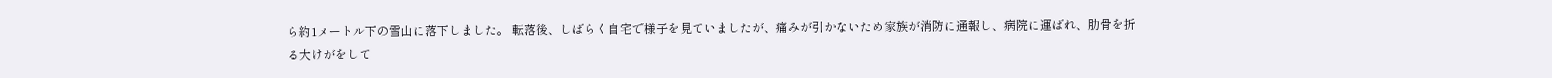ら約1メートル下の雪山に落下しました。 転落後、しばらく自宅で様子を見ていましたが、痛みが引かないため家族が消防に通報し、病院に運ばれ、肋骨を折る大けがをして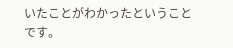いたことがわかったということです。